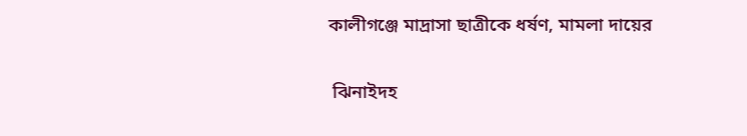কালীগঞ্জে মাদ্রাসা ছাত্রীকে ধর্ষণ, মামলা দায়ের

 ঝিনাইদহ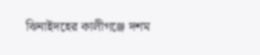ঝিনাইদহের কালীগঞ্জে দশম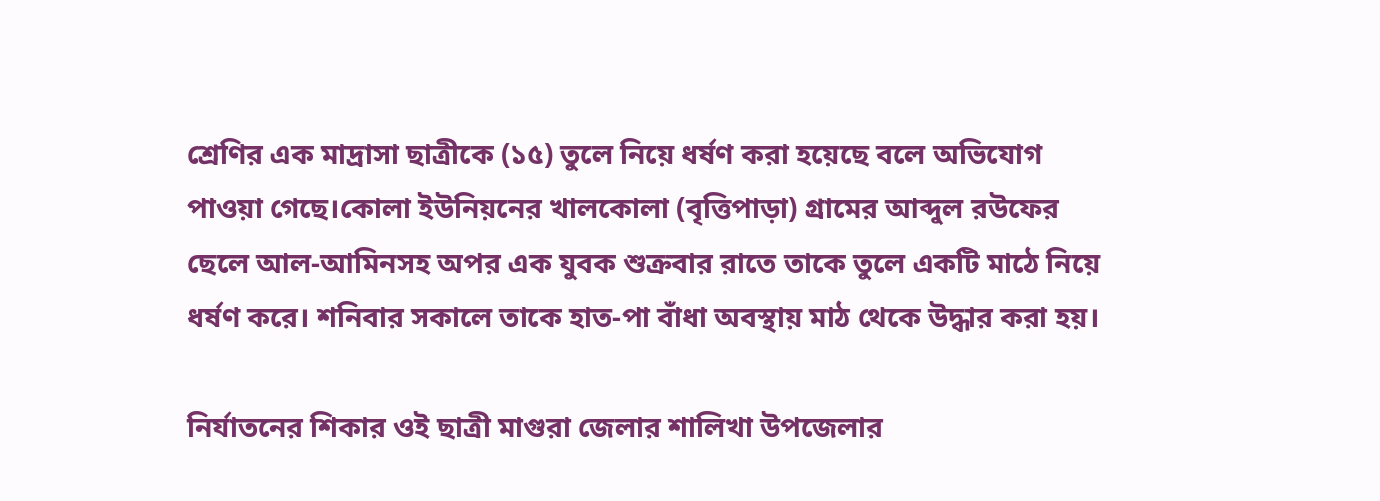শ্রেণির এক মাদ্রাসা ছাত্রীকে (১৫) তুলে নিয়ে ধর্ষণ করা হয়েছে বলে অভিযোগ পাওয়া গেছে।কোলা ইউনিয়নের খালকোলা (বৃত্তিপাড়া) গ্রামের আব্দুল রউফের ছেলে আল-আমিনসহ অপর এক যুবক শুক্রবার রাতে তাকে তুলে একটি মাঠে নিয়ে ধর্ষণ করে। শনিবার সকালে তাকে হাত-পা বাঁধা অবস্থায় মাঠ থেকে উদ্ধার করা হয়।

নির্যাতনের শিকার ওই ছাত্রী মাগুরা জেলার শালিখা উপজেলার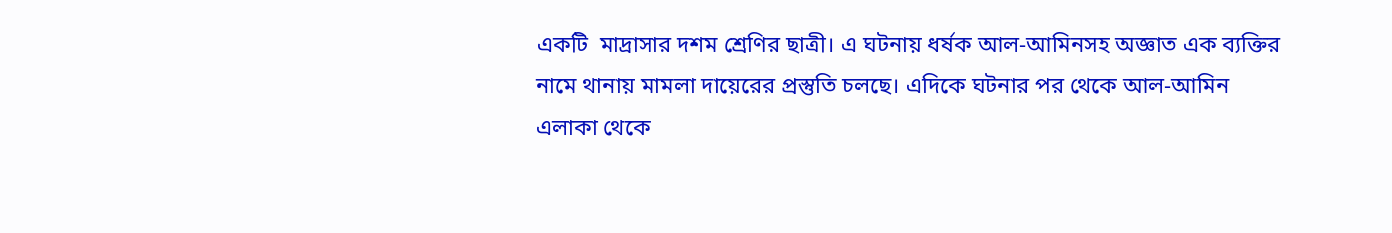একটি  মাদ্রাসার দশম শ্রেণির ছাত্রী। এ ঘটনায় ধর্ষক আল-আমিনসহ অজ্ঞাত এক ব্যক্তির নামে থানায় মামলা দায়েরের প্রস্তুতি চলছে। এদিকে ঘটনার পর থেকে আল-আমিন এলাকা থেকে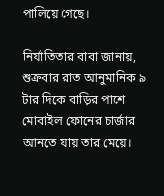পালিয়ে গেছে।

নির্যাতিতার বাবা জানায়, শুক্রবার রাত আনুমানিক ৯ টার দিকে বাড়ির পাশে মোবাইল ফোনের চার্জার আনতে যায় তার মেয়ে।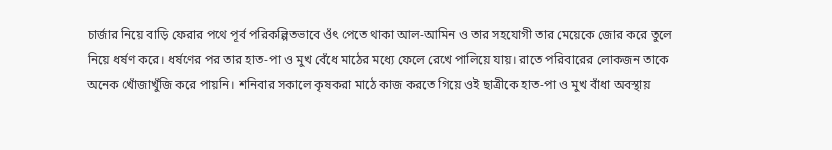চার্জার নিয়ে বাড়ি ফেরার পথে পূর্ব পরিকল্পিতভাবে ওঁৎ পেতে থাকা আল-আমিন ও তার সহযোগী তার মেয়েকে জোর করে তুলে নিয়ে ধর্ষণ করে। ধর্ষণের পর তার হাত-পা ও মুখ বেঁধে মাঠের মধ্যে ফেলে রেখে পালিয়ে যায়। রাতে পরিবারের লোকজন তাকে অনেক খোঁজাখুঁজি করে পায়নি। শনিবার সকালে কৃষকরা মাঠে কাজ করতে গিয়ে ওই ছাত্রীকে হাত-পা ও মুখ বাঁধা অবস্থায়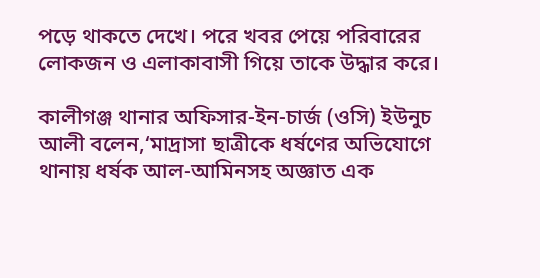পড়ে থাকতে দেখে। পরে খবর পেয়ে পরিবারের লোকজন ও এলাকাবাসী গিয়ে তাকে উদ্ধার করে।

কালীগঞ্জ থানার অফিসার-ইন-চার্জ (ওসি) ইউনুচ আলী বলেন,‘মাদ্রাসা ছাত্রীকে ধর্ষণের অভিযোগে থানায় ধর্ষক আল-আমিনসহ অজ্ঞাত এক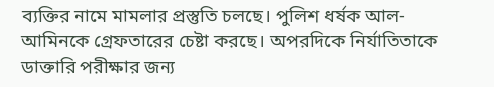ব্যক্তির নামে মামলার প্রস্তুতি চলছে। পুলিশ ধর্ষক আল-আমিনকে গ্রেফতারের চেষ্টা করছে। অপরদিকে নির্যাতিতাকে ডাক্তারি পরীক্ষার জন্য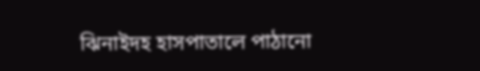ঝিনাইদহ হাসপাতালে পাঠানো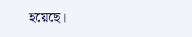হয়েছে।